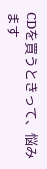CDを買うときって、悩みます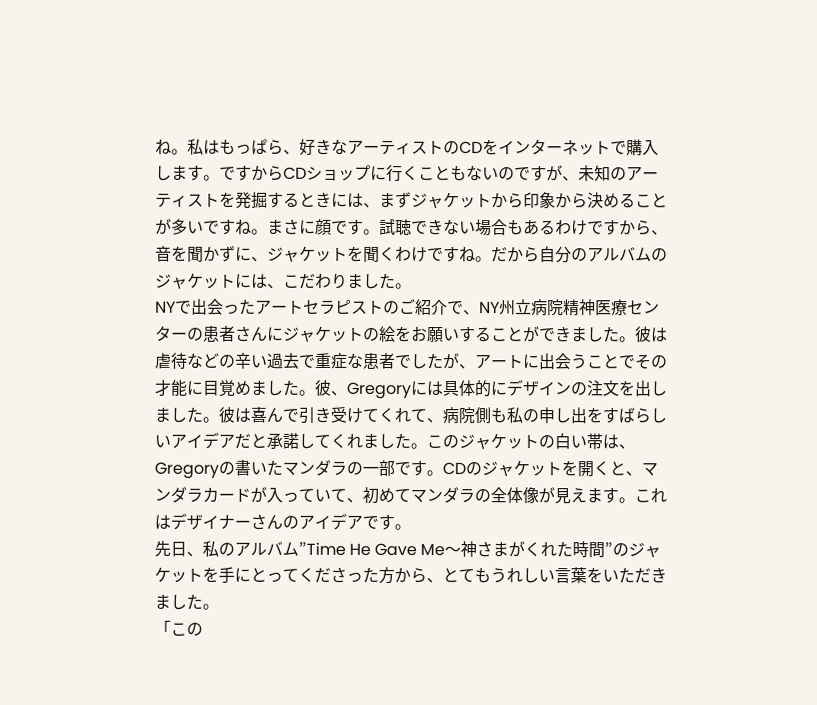ね。私はもっぱら、好きなアーティストのCDをインターネットで購入します。ですからCDショップに行くこともないのですが、未知のアーティストを発掘するときには、まずジャケットから印象から決めることが多いですね。まさに顔です。試聴できない場合もあるわけですから、音を聞かずに、ジャケットを聞くわけですね。だから自分のアルバムのジャケットには、こだわりました。
NYで出会ったアートセラピストのご紹介で、NY州立病院精神医療センターの患者さんにジャケットの絵をお願いすることができました。彼は虐待などの辛い過去で重症な患者でしたが、アートに出会うことでその才能に目覚めました。彼、Gregoryには具体的にデザインの注文を出しました。彼は喜んで引き受けてくれて、病院側も私の申し出をすばらしいアイデアだと承諾してくれました。このジャケットの白い帯は、Gregoryの書いたマンダラの一部です。CDのジャケットを開くと、マンダラカードが入っていて、初めてマンダラの全体像が見えます。これはデザイナーさんのアイデアです。
先日、私のアルバム”Time He Gave Me〜神さまがくれた時間”のジャケットを手にとってくださった方から、とてもうれしい言葉をいただきました。
「この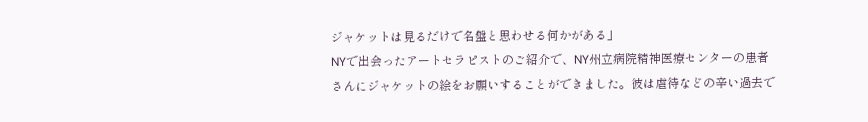ジャケットは見るだけで名盤と思わせる何かがある」
NYで出会ったアートセラピストのご紹介で、NY州立病院精神医療センターの患者さんにジャケットの絵をお願いすることができました。彼は虐待などの辛い過去で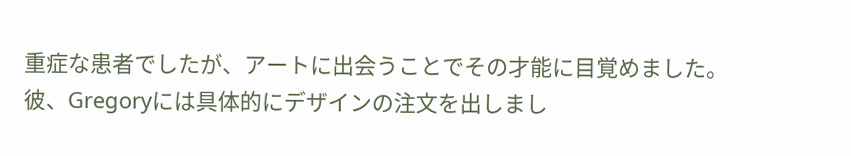重症な患者でしたが、アートに出会うことでその才能に目覚めました。彼、Gregoryには具体的にデザインの注文を出しまし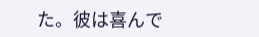た。彼は喜んで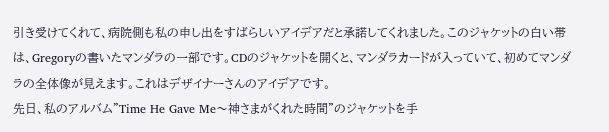引き受けてくれて、病院側も私の申し出をすばらしいアイデアだと承諾してくれました。このジャケットの白い帯は、Gregoryの書いたマンダラの一部です。CDのジャケットを開くと、マンダラカードが入っていて、初めてマンダラの全体像が見えます。これはデザイナーさんのアイデアです。
先日、私のアルバム”Time He Gave Me〜神さまがくれた時間”のジャケットを手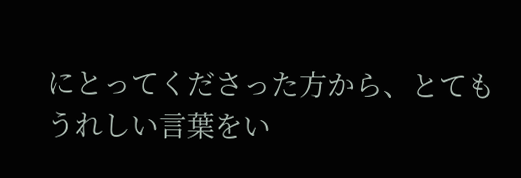にとってくださった方から、とてもうれしい言葉をい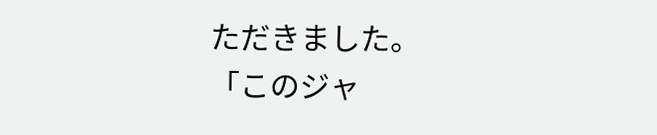ただきました。
「このジャ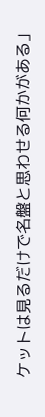ケットは見るだけで名盤と思わせる何かがある」